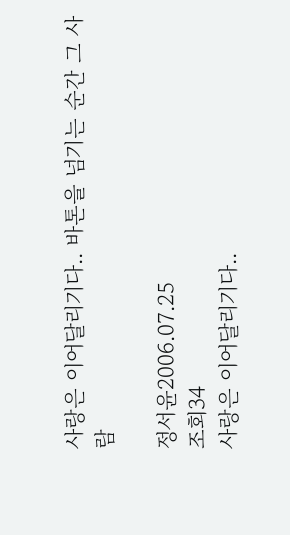사랑은 이어달리기다.. 바톤을 넘기는 순간 그 사람

정서윤2006.07.25
조회34
사랑은 이어달리기다..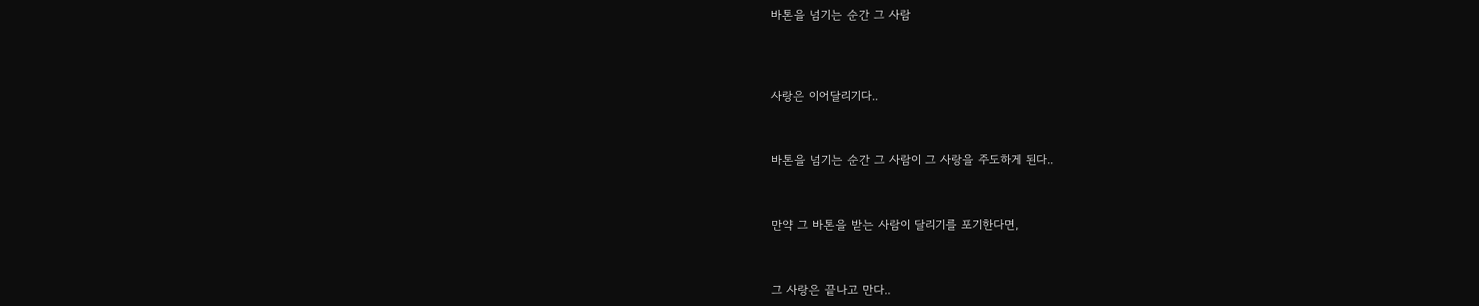바톤을 넘기는 순간 그 사람




사랑은 이어달리기다..



바톤을 넘기는 순간 그 사람이 그 사랑을 주도하게 된다..



만약 그 바톤을 받는 사람이 달리기를 포기한다면,



그 사랑은 끝나고 만다..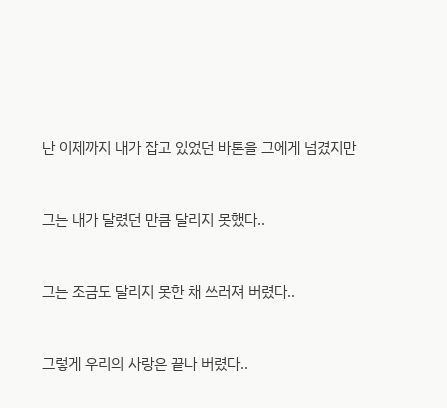난 이제까지 내가 잡고 있었던 바톤을 그에게 넘겼지만



그는 내가 달렸던 만큼 달리지 못했다..



그는 조금도 달리지 못한 채 쓰러져 버렸다..



그렇게 우리의 사랑은 끝나 버렸다..